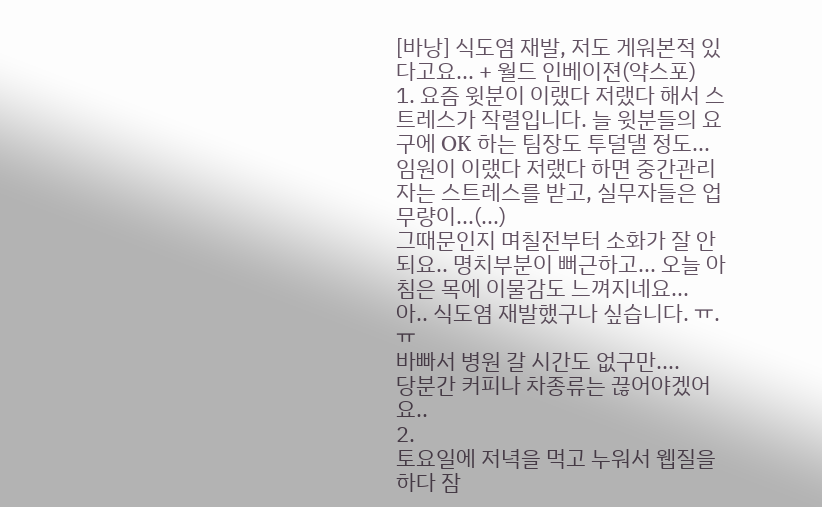[바낭] 식도염 재발, 저도 게워본적 있다고요... + 월드 인베이젼(약스포)
1. 요즘 윗분이 이랬다 저랬다 해서 스트레스가 작렬입니다. 늘 윗분들의 요구에 OK 하는 팀장도 투덜댈 정도...
임원이 이랬다 저랬다 하면 중간관리자는 스트레스를 받고, 실무자들은 업무량이...(...)
그때문인지 며칠전부터 소화가 잘 안되요.. 명치부분이 뻐근하고... 오늘 아침은 목에 이물감도 느껴지네요...
아.. 식도염 재발했구나 싶습니다. ㅠ.ㅠ
바빠서 병원 갈 시간도 없구만....
당분간 커피나 차종류는 끊어야겠어요..
2.
토요일에 저녁을 먹고 누워서 웹질을 하다 잠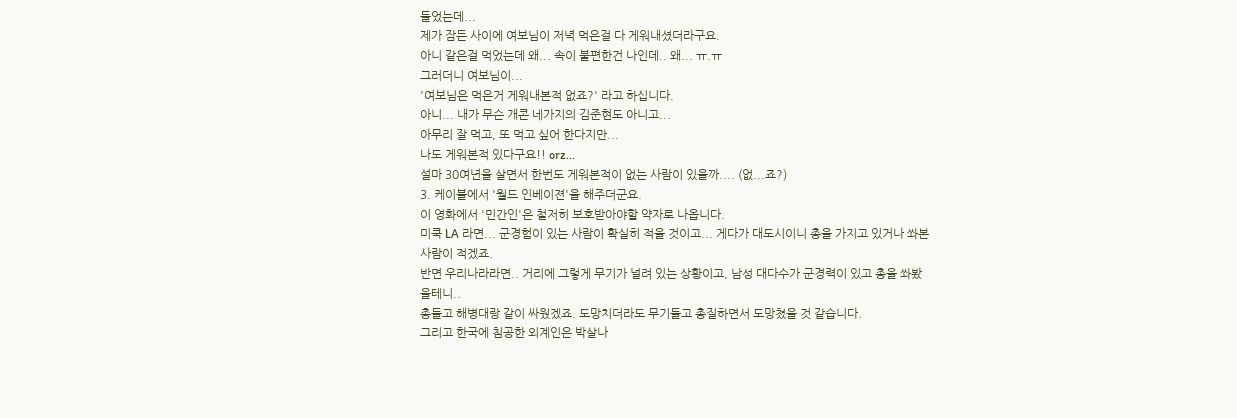들었는데...
제가 잠든 사이에 여보님이 저녁 먹은걸 다 게워내셨더라구요.
아니 같은걸 먹었는데 왜... 속이 불편한건 나인데.. 왜... ㅠ.ㅠ
그러더니 여보님이...
'여보님은 먹은거 게워내본적 없죠?' 라고 하십니다.
아니... 내가 무슨 개콘 네가지의 김준현도 아니고...
아무리 잘 먹고, 또 먹고 싶어 한다지만...
나도 게워본적 있다구요!! orz...
설마 30여년을 살면서 한번도 게워본적이 없는 사람이 있을까.... (없...죠?)
3. 케이블에서 '월드 인베이젼'을 해주더군요.
이 영화에서 '민간인'은 철저히 보호받아야할 약자로 나옵니다.
미쿡 LA 라면... 군경험이 있는 사람이 확실히 적을 것이고... 게다가 대도시이니 총을 가지고 있거나 쏴본 사람이 적겠죠.
반면 우리나라라면.. 거리에 그렇게 무기가 널려 있는 상황이고, 남성 대다수가 군경력이 있고 총을 쏴봤을테니..
총들고 해병대랑 같이 싸웠겠죠. 도망치더라도 무기들고 총질하면서 도망쳤을 것 같습니다.
그리고 한국에 침공한 외계인은 박살나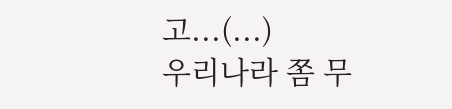고...(...)
우리나라 쫌 무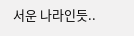서운 나라인듯..